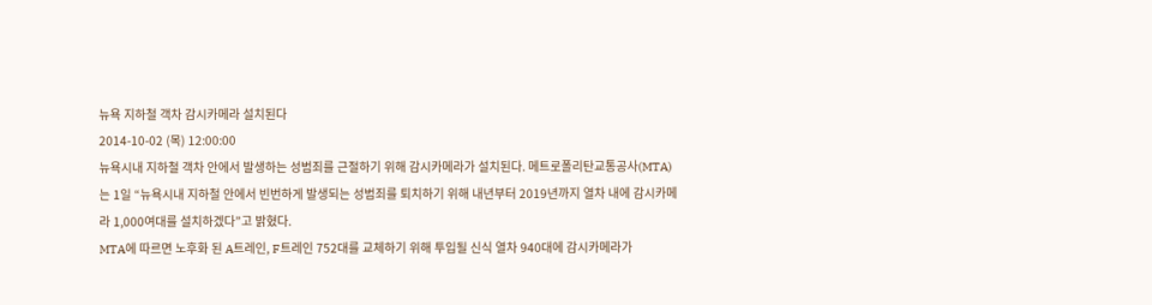뉴욕 지하철 객차 감시카메라 설치된다
2014-10-02 (목) 12:00:00
뉴욕시내 지하철 객차 안에서 발생하는 성범죄를 근절하기 위해 감시카메라가 설치된다. 메트로폴리탄교통공사(MTA)는 1일 “뉴욕시내 지하철 안에서 빈번하게 발생되는 성범죄를 퇴치하기 위해 내년부터 2019년까지 열차 내에 감시카메라 1,000여대를 설치하겠다”고 밝혔다.
MTA에 따르면 노후화 된 A트레인, F트레인 752대를 교체하기 위해 투입될 신식 열차 940대에 감시카메라가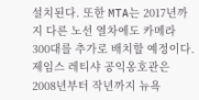설치된다. 또한 MTA는 2017년까지 다른 노선 열차에도 카메라 300대를 추가로 배치할 예정이다.
제임스 레티샤 공익옹호관은 2008년부터 작년까지 뉴욕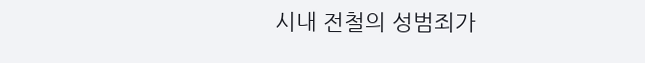시내 전철의 성범죄가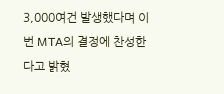3,000여건 발생했다며 이번 MTA의 결정에 찬성한다고 밝혔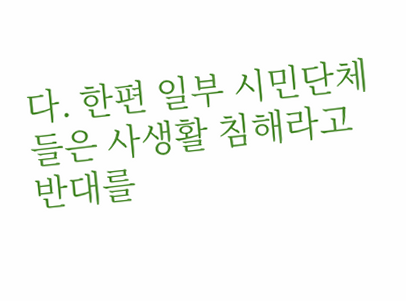다. 한편 일부 시민단체들은 사생활 침해라고 반대를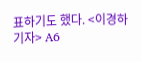표하기도 했다. <이경하 기자> A6